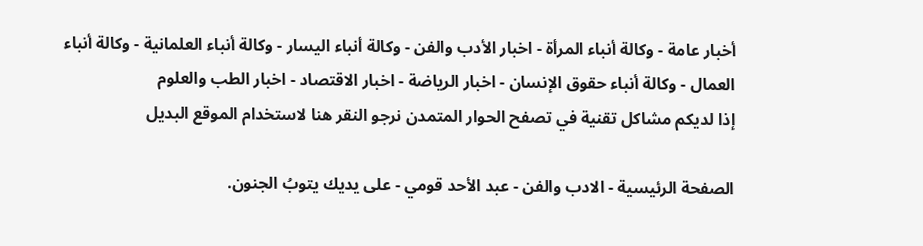أخبار عامة - وكالة أنباء المرأة - اخبار الأدب والفن - وكالة أنباء اليسار - وكالة أنباء العلمانية - وكالة أنباء العمال - وكالة أنباء حقوق الإنسان - اخبار الرياضة - اخبار الاقتصاد - اخبار الطب والعلوم
إذا لديكم مشاكل تقنية في تصفح الحوار المتمدن نرجو النقر هنا لاستخدام الموقع البديل

الصفحة الرئيسية - الادب والفن - عبد الأحد قومي - على يديك يتوبُ الجنون.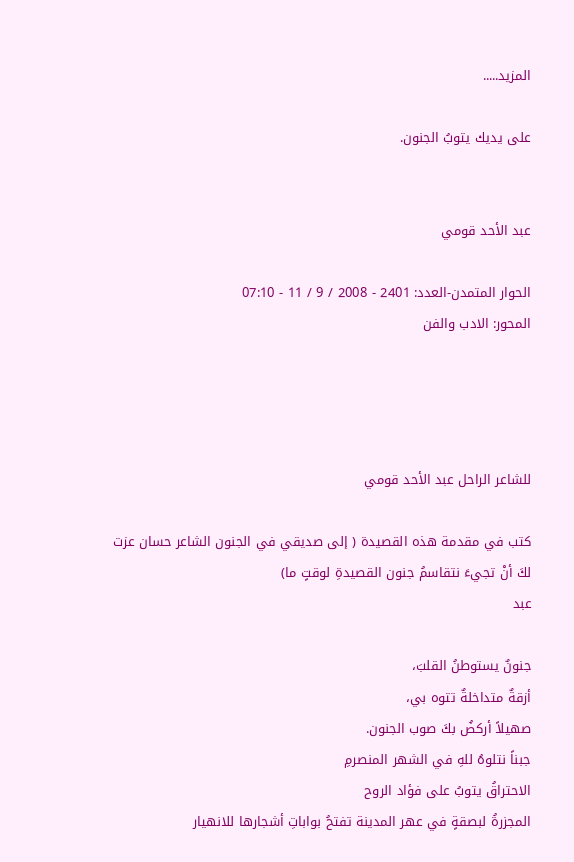المزيد.....

على يديك يتوبُ الجنون.


عبد الأحد قومي

الحوار المتمدن-العدد: 2401 - 2008 / 9 / 11 - 07:10
المحور: الادب والفن




للشاعر الراحل عبد الأحد قومي

كتب في مقدمة هذه القصيدة ( إلى صديقي في الجنون الشاعر حسان عزت
لكَ أنْ تجيءَ نتقاسمُ جنون القصيدةِ لوقتٍ ما)
عبد

جنونٌ يستوطنُ القلبَ،
أزقةٌ متداخلةٌ تتوه بي،
صهيلاً أركضُ بكَ صوب الجنون.
جبناً نتلوهُ للهِ في الشهر المنصرمِ
الاحتراقُ يتوبُ على فؤاد الروح
المجزرةُ لبصقةٍ في عهر المدينة تفتحُ بواباتِ أشجارها للانهيار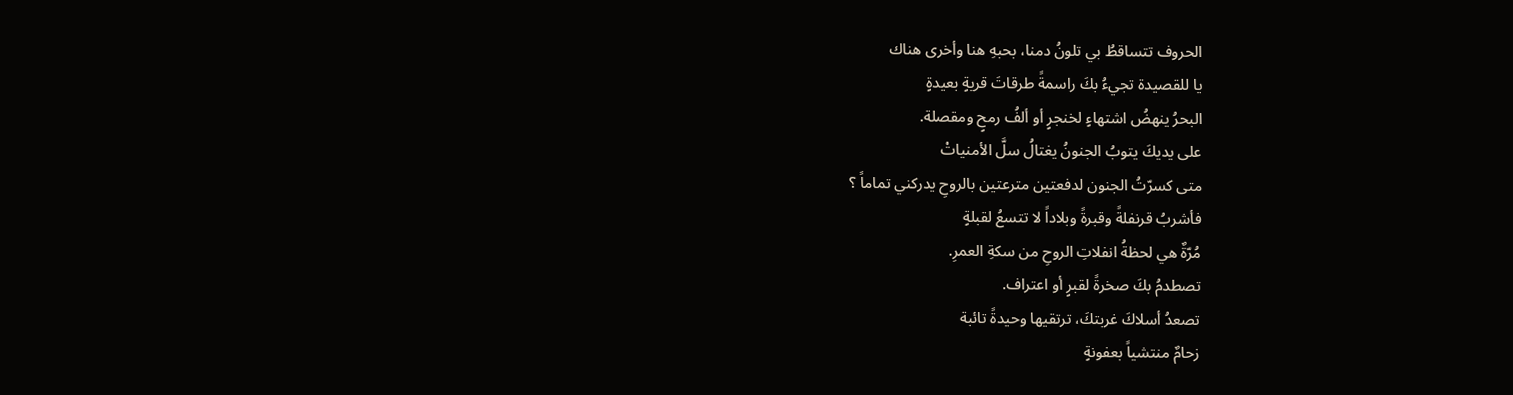الحروف تتساقطُ بي تلونُ دمنا، بحبهِ هنا وأخرى هناك
يا للقصيدة تجيءُ بكَ راسمةً طرقاتَ قريةٍ بعيدةٍ
البحرُ ينهضُ اشتهاءٍ لخنجرٍ أو ألفُ رمحٍ ومقصلة.
على يديكَ يتوبُ الجنونُ يغتالُ سلَّ الأمنياتْ
متى كسرّتُ الجنون لدفعتين مترعتين بالروحِ يدركني تماماً ؟
فأشربُ قرنفلةً وقبرةً وبلاداً لا تتسعُ لقبلةٍ
مُرّةٌ هي لحظةُ انفلاتِ الروحِ من سكةِ العمرِ.
تصطدمُ بكَ صخرةً لقبرٍ أو اعتراف.
تصعدُ أسلاكَ غربتكَ، ترتقيها وحيدةً تائبة
زحامٌ منتشياً بعفونةٍ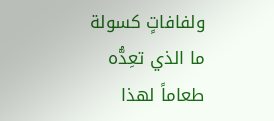ولفافاتٍ كسولة
ما الذي تعِدُّه طعاماً لهذا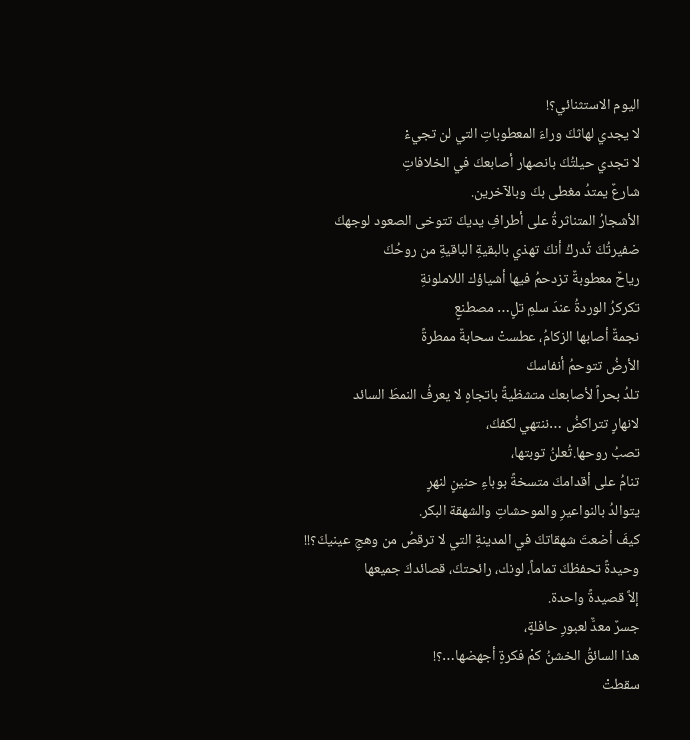اليوم الاستثنائي؟!
لا يجدي لهاثكَ وراءَ المعطوباتِ التي لن تجيءْ
لا تجدي حيلتُكَ بانصهار أصابعكَ في الخلافاتِ
شارعٌ يمتدُ مغطى بكَ وبالآخرين.
الأشجارُ المتناثرةُ على أطرافِ يديكَ تتوخى الصعود لوجهكَ
ضفيرتُكَ تُدركُ أنكَ تهذي بالبقيةِ الباقيةِ من روحُكَ
رياحٌ معطوبةٌ تزدحمُ فيها أشياؤك اللاملونةِ
تكركرُ الوردةُ عندَ سلمِ تلٍ… مصطنعٍ
نجمةٌ أصابها الزكامُ، عطستْ سحابةٌ ممطرةً
الأرضُ تتوحمُ أنفاسكَ
تلدُ بحراً لأصابعك متشظيةً باتجاهٍ لا يعرفُ النمطَ السائد
لانهارٍ تتراكضُ …ننتهي لكفكَ،
تصبُ روحها.تُعلنُ توبتها،
تنامُ على أقدامكَ متسخةً بوباءِ حنينٍ لنهرٍ
يتوالدُ بالنواعيرِ والموحشاتِ والشهقة البكر.
كيفَ أضعتَ شهقاتكَ في المدينةِ التي لا ترقصُ من وهجِ عينيكَ؟!!
وحيدةً تحفظكَ تماماً، لونك، رائحتكَ، قصائدكَ جميعها
إلاَّ قصيدةً واحدة.
جسرٌ معدٌّ لعبورِ حافلةٍ،
هذا السائقُ الخشنُ كمْ فكرةٍ أجهضها…؟!
سقطتْ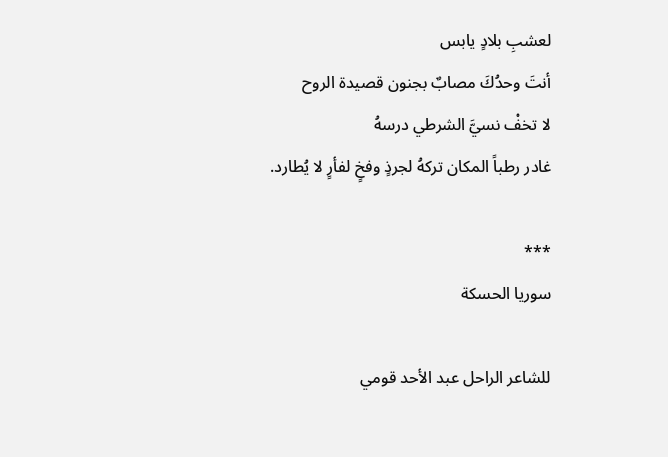لعشبِ بلادٍ يابس
أنتَ وحدُكَ مصابٌ بجنون قصيدة الروح
لا تخفْ نسيَّ الشرطي درسهُ
غادر رطباً المكان تركهُ لجرذٍ وفخٍ لفأرٍ لا يُطارد.

***
سوريا الحسكة

للشاعر الراحل عبد الأحد قومي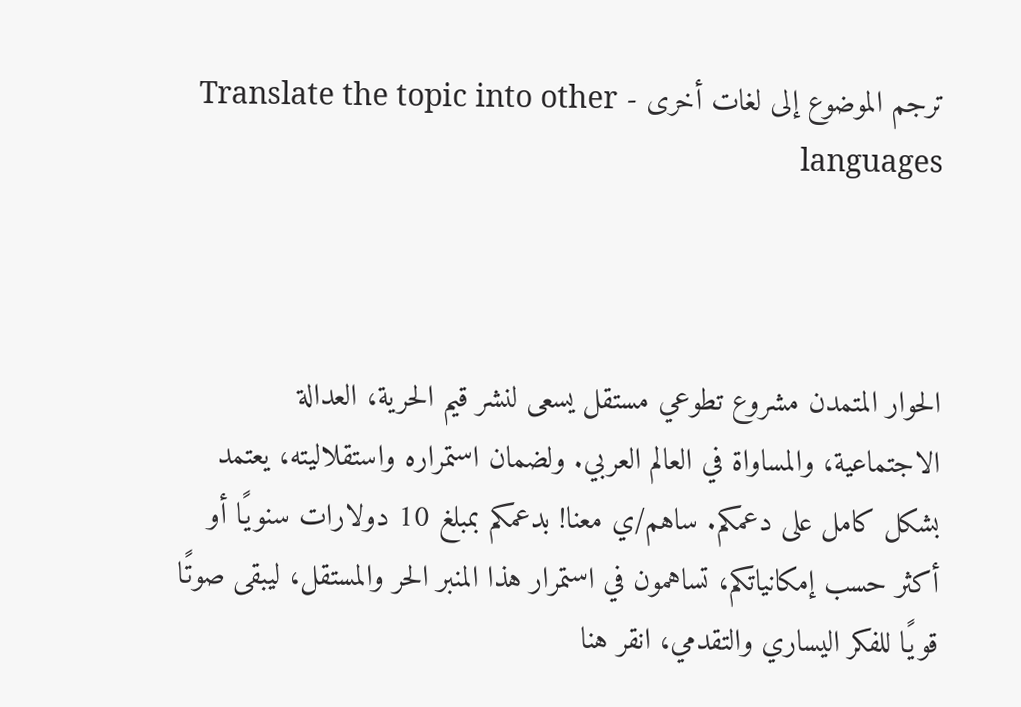ترجم الموضوع إلى لغات أخرى - Translate the topic into other languages



الحوار المتمدن مشروع تطوعي مستقل يسعى لنشر قيم الحرية، العدالة الاجتماعية، والمساواة في العالم العربي. ولضمان استمراره واستقلاليته، يعتمد بشكل كامل على دعمكم. ساهم/ي معنا! بدعمكم بمبلغ 10 دولارات سنويًا أو أكثر حسب إمكانياتكم، تساهمون في استمرار هذا المنبر الحر والمستقل، ليبقى صوتًا قويًا للفكر اليساري والتقدمي، انقر هنا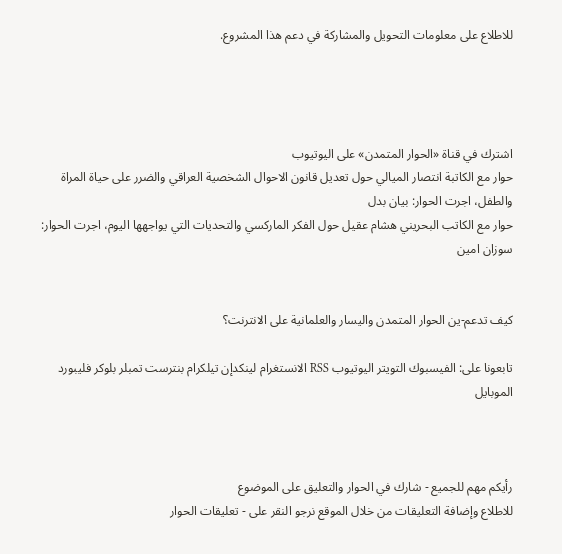للاطلاع على معلومات التحويل والمشاركة في دعم هذا المشروع.




اشترك في قناة «الحوار المتمدن» على اليوتيوب
حوار مع الكاتبة انتصار الميالي حول تعديل قانون الاحوال الشخصية العراقي والضرر على حياة المراة والطفل، اجرت الحوار: بيان بدل
حوار مع الكاتب البحريني هشام عقيل حول الفكر الماركسي والتحديات التي يواجهها اليوم، اجرت الحوار: سوزان امين


كيف تدعم-ين الحوار المتمدن واليسار والعلمانية على الانترنت؟

تابعونا على: الفيسبوك التويتر اليوتيوب RSS الانستغرام لينكدإن تيلكرام بنترست تمبلر بلوكر فليبورد الموبايل



رأيكم مهم للجميع - شارك في الحوار والتعليق على الموضوع
للاطلاع وإضافة التعليقات من خلال الموقع نرجو النقر على - تعليقات الحوار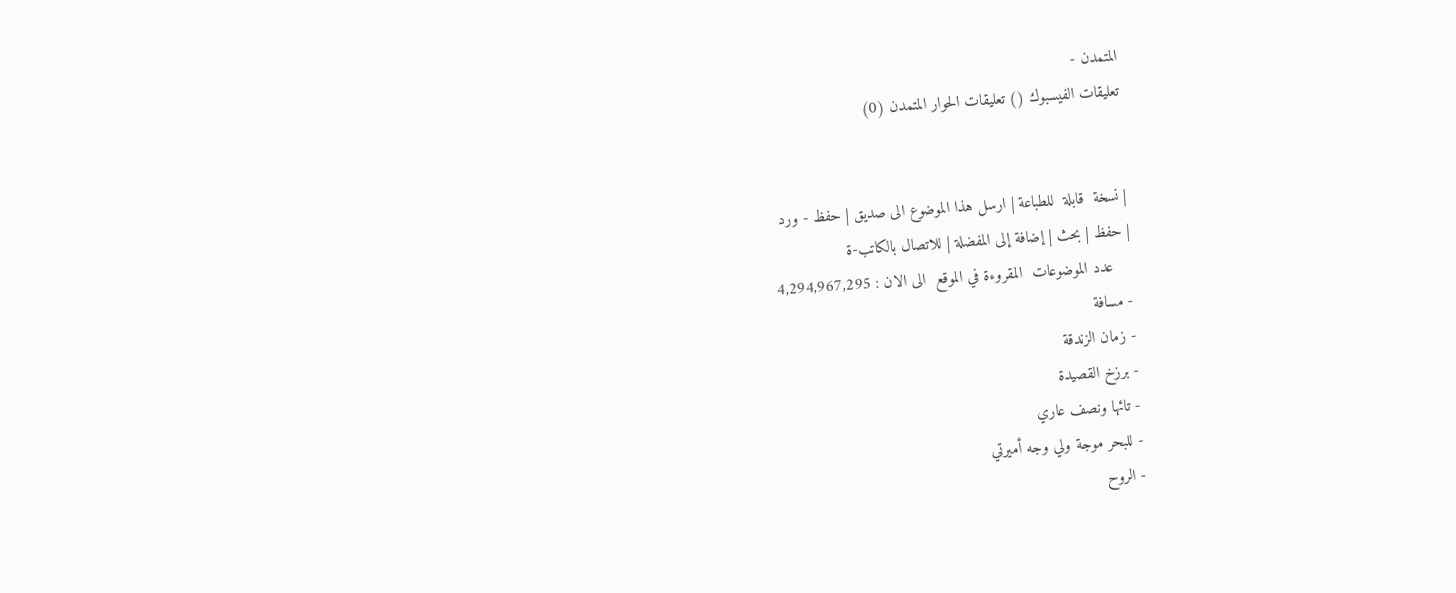المتمدن -
تعليقات الفيسبوك () تعليقات الحوار المتمدن (0)


| نسخة  قابلة  للطباعة | ارسل هذا الموضوع الى صديق | حفظ - ورد
| حفظ | بحث | إضافة إلى المفضلة | للاتصال بالكاتب-ة
    عدد الموضوعات  المقروءة في الموقع  الى الان : 4,294,967,295
- مسافة
- زمان الزندقة
- برزخ القصيدة
- تائها ونصف عاري
- للبحر موجة ولي وجه أميرتي
- الروح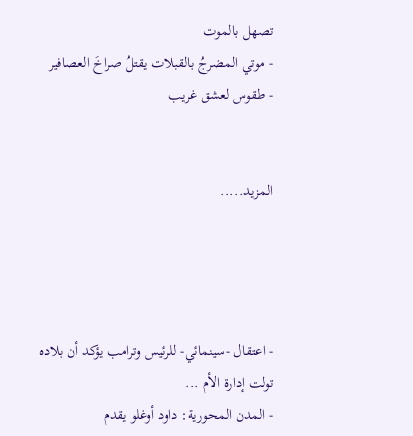تصهل بالموت
- موتي المضرجُ بالقبلات يقتلُ صراخَ العصافير
- طقوس لعشق غريب


المزيد.....




- اعتقال -سينمائي- للرئيس وترامب يؤكد أن بلاده تولت إدارة الأم ...
- المدن المحورية: داود أوغلو يقدم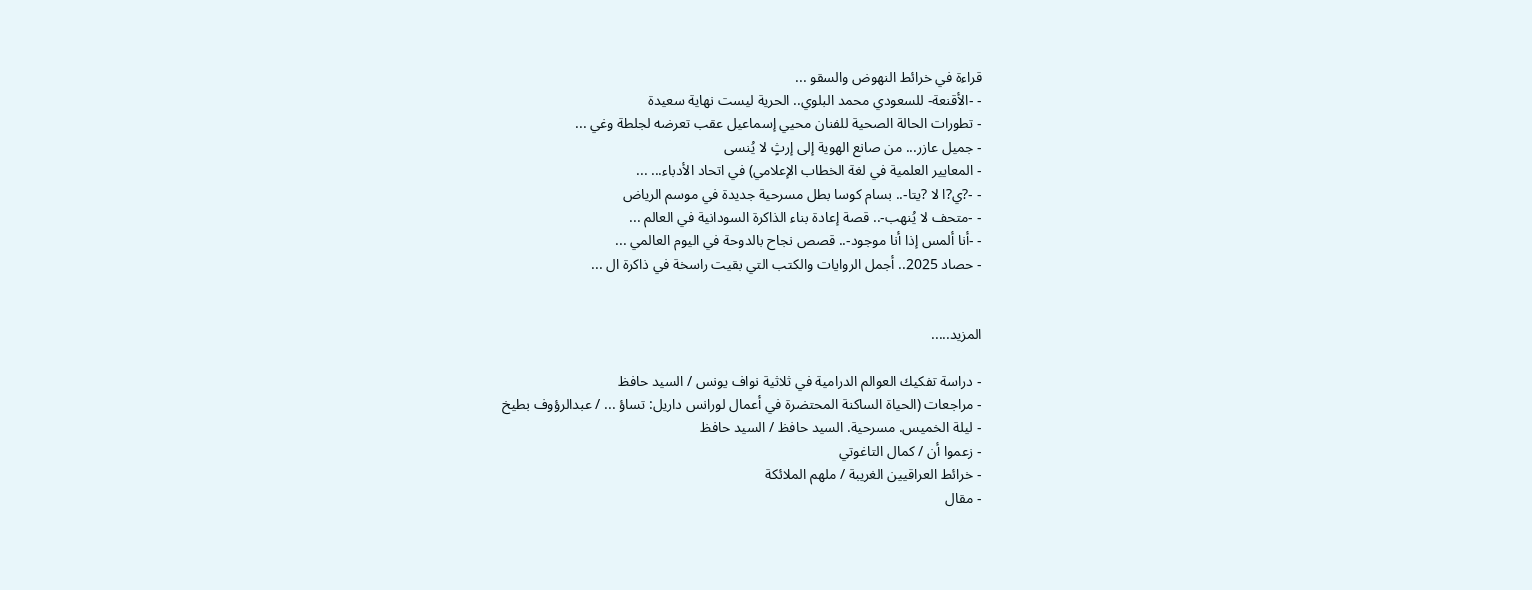قراءة في خرائط النهوض والسقو ...
- -الأقنعة- للسعودي محمد البلوي.. الحرية ليست نهاية سعيدة
- تطورات الحالة الصحية للفنان محيي إسماعيل عقب تعرضه لجلطة وغي ...
- جميل عازر... من صانع الهوية إلى إرثٍ لا يُنسى
- المعايير العلمية في لغة الخطاب الإعلامي) في اتحاد الأدباء... ...
- -?ي?ا لا ?يتا-.. بسام كوسا بطل مسرحية جديدة في موسم الرياض
- -متحف لا يُنهب-.. قصة إعادة بناء الذاكرة السودانية في العالم ...
- -أنا ألمس إذا أنا موجود-.. قصص نجاح بالدوحة في اليوم العالمي ...
- حصاد 2025.. أجمل الروايات والكتب التي بقيت راسخة في ذاكرة ال ...


المزيد.....

- دراسة تفكيك العوالم الدرامية في ثلاثية نواف يونس / السيد حافظ
- مراجعات (الحياة الساكنة المحتضرة في أعمال لورانس داريل: تساؤ ... / عبدالرؤوف بطيخ
- ليلة الخميس. مسرحية. السيد حافظ / السيد حافظ
- زعموا أن / كمال التاغوتي
- خرائط العراقيين الغريبة / ملهم الملائكة
- مقال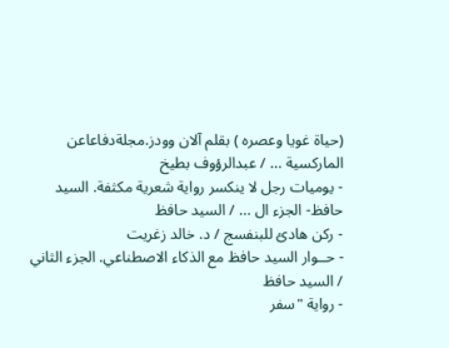(حياة غويا وعصره ) بقلم آلان وودز.مجلةدفاعاعن الماركسية ... / عبدالرؤوف بطيخ
- يوميات رجل لا ينكسر رواية شعرية مكثفة. السيد حافظ- الجزء ال ... / السيد حافظ
- ركن هادئ للبنفسج / د. خالد زغريت
- حــوار السيد حافظ مع الذكاء الاصطناعي. الجزء الثاني / السيد حافظ
- رواية "سفر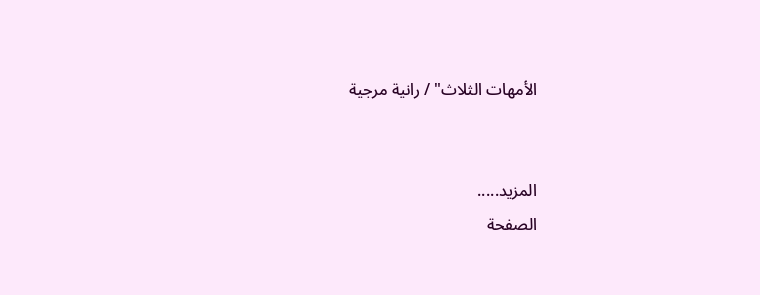الأمهات الثلاث" / رانية مرجية


المزيد.....
الصفحة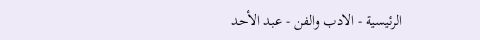الرئيسية - الادب والفن - عبد الأحد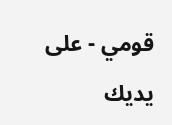قومي - على يديك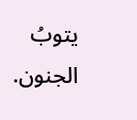يتوبُ الجنون.